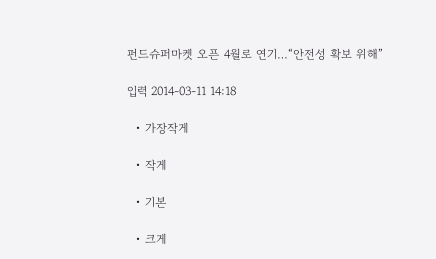펀드슈퍼마켓 오픈 4월로 연기…“안전성 확보 위해”

입력 2014-03-11 14:18

  • 가장작게

  • 작게

  • 기본

  • 크게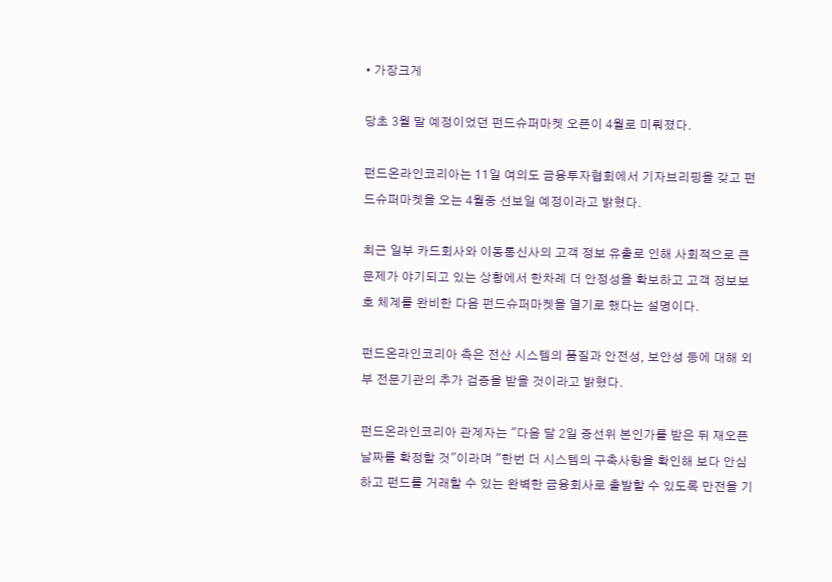• 가장크게

당초 3월 말 예정이었던 펀드슈퍼마켓 오픈이 4월로 미뤄졌다.

펀드온라인코리아는 11일 여의도 금융투자협회에서 기자브리핑을 갖고 펀드슈퍼마켓을 오는 4월중 선보일 예정이라고 밝혔다.

최근 일부 카드회사와 이동통신사의 고객 정보 유출로 인해 사회적으로 큰 문제가 야기되고 있는 상황에서 한차례 더 안정성을 확보하고 고객 정보보호 체계를 완비한 다음 펀드슈퍼마켓을 열기로 했다는 설명이다.

펀드온라인코리아 측은 전산 시스템의 품질과 안전성, 보안성 등에 대해 외부 전문기관의 추가 검증을 받을 것이라고 밝혔다.

펀드온라인코리아 관계자는 "다음 달 2일 증선위 본인가를 받은 뒤 재오픈 날짜를 확정할 것"이라며 "한번 더 시스템의 구축사항을 확인해 보다 안심하고 펀드를 거래할 수 있는 완벽한 금융회사로 출발할 수 있도록 만전을 기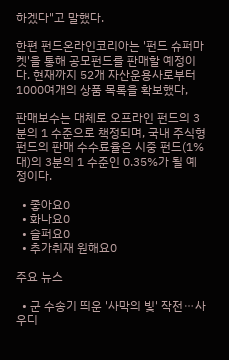하겠다"고 말했다.

한편 펀드온라인코리아는 '펀드 슈퍼마켓'을 통해 공모펀드를 판매할 예정이다. 현재까지 52개 자산운용사로부터 1000여개의 상품 목록을 확보했다,

판매보수는 대체로 오프라인 펀드의 3분의 1 수준으로 책정되며, 국내 주식형 펀드의 판매 수수료율은 시중 펀드(1%대)의 3분의 1 수준인 0.35%가 될 예정이다.

  • 좋아요0
  • 화나요0
  • 슬퍼요0
  • 추가취재 원해요0

주요 뉴스

  • 군 수송기 띄운 '사막의 빛' 작전⋯사우디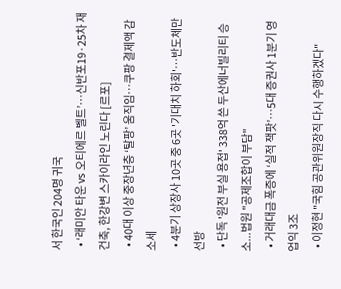서 한국인 204명 귀국
  • ‘래미안 타운 vs 오티에르 벨트’⋯신반포19·25차 재건축, 한강변 스카이라인 노린다 [르포]
  • 40대 이상 중장년층 ‘탈팡’ 움직임…쿠팡 결제액 감소세
  • 4분기 상장사 10곳 중 6곳 '기대치 하회'…반도체만 선방
  • 단독 '원전 부실 용접' 338억 쓴 두산에너빌리티 승소...법원 "공제조합이 부담"
  • 거래대금 폭증에 ‘실적 잭팟’…5대 증권사 1분기 영업익 3조
  • 이정현 "국힘 공관위원장직 다시 수행하겠다"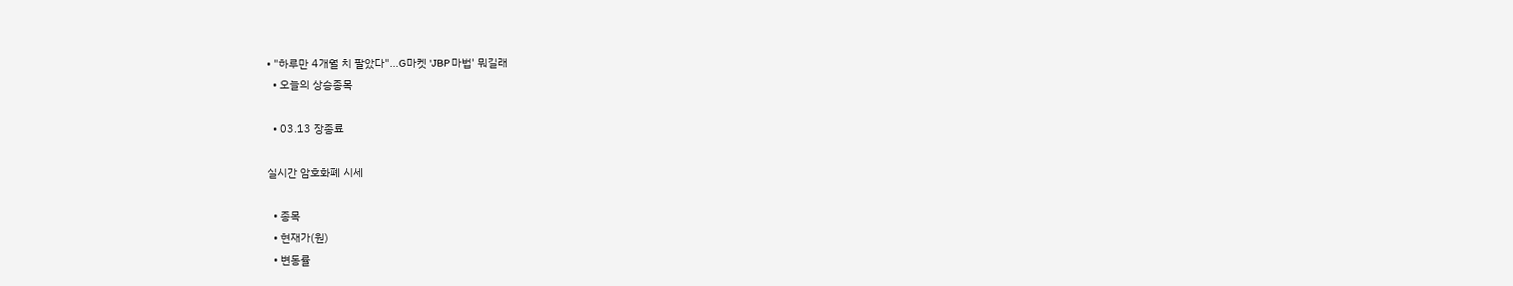• "하루만 4개월 치 팔았다"…G마켓 'JBP 마법' 뭐길래
  • 오늘의 상승종목

  • 03.13 장종료

실시간 암호화폐 시세

  • 종목
  • 현재가(원)
  • 변동률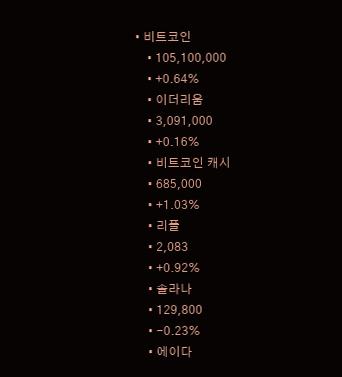• 비트코인
    • 105,100,000
    • +0.64%
    • 이더리움
    • 3,091,000
    • +0.16%
    • 비트코인 캐시
    • 685,000
    • +1.03%
    • 리플
    • 2,083
    • +0.92%
    • 솔라나
    • 129,800
    • -0.23%
    • 에이다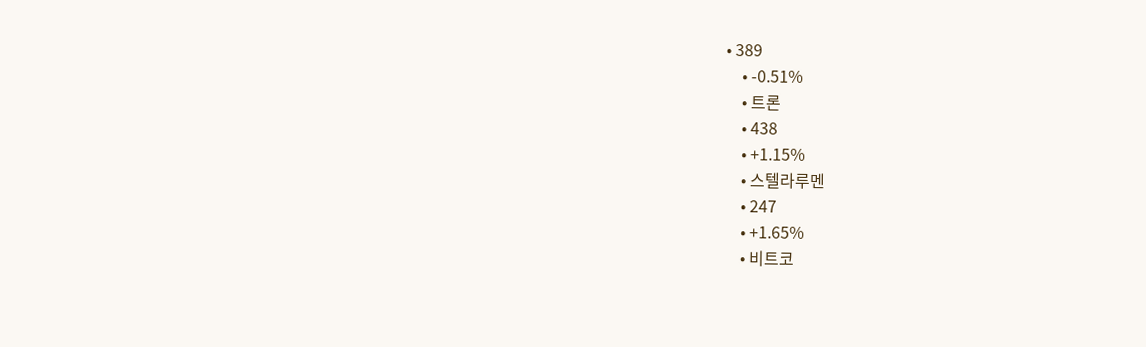• 389
    • -0.51%
    • 트론
    • 438
    • +1.15%
    • 스텔라루멘
    • 247
    • +1.65%
    • 비트코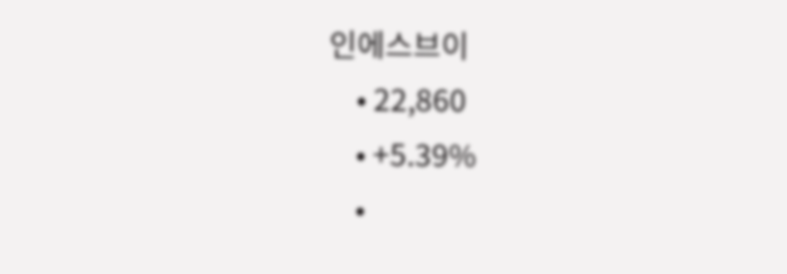인에스브이
    • 22,860
    • +5.39%
    •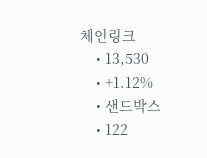체인링크
    • 13,530
    • +1.12%
    • 샌드박스
    • 122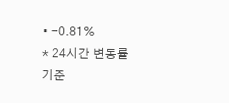• -0.81%
* 24시간 변동률 기준